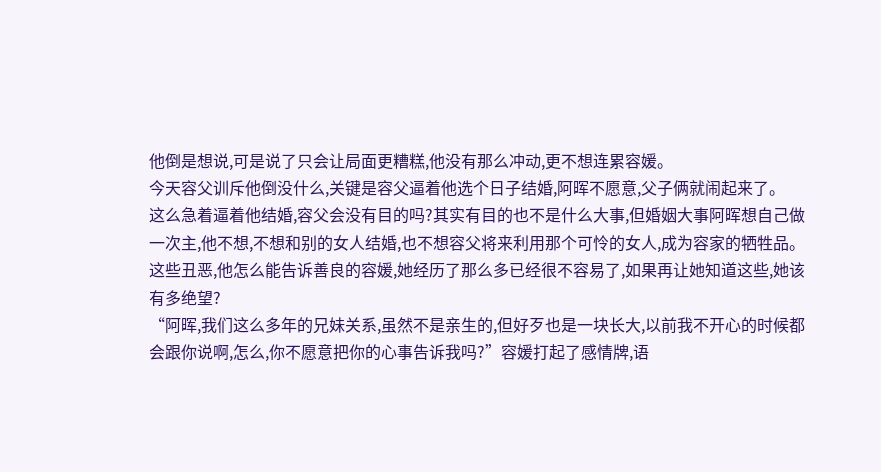他倒是想说,可是说了只会让局面更糟糕,他没有那么冲动,更不想连累容媛。
今天容父训斥他倒没什么,关键是容父逼着他选个日子结婚,阿晖不愿意,父子俩就闹起来了。
这么急着逼着他结婚,容父会没有目的吗?其实有目的也不是什么大事,但婚姻大事阿晖想自己做一次主,他不想,不想和别的女人结婚,也不想容父将来利用那个可怜的女人,成为容家的牺牲品。
这些丑恶,他怎么能告诉善良的容媛,她经历了那么多已经很不容易了,如果再让她知道这些,她该有多绝望?
“阿晖,我们这么多年的兄妹关系,虽然不是亲生的,但好歹也是一块长大,以前我不开心的时候都会跟你说啊,怎么,你不愿意把你的心事告诉我吗?”容媛打起了感情牌,语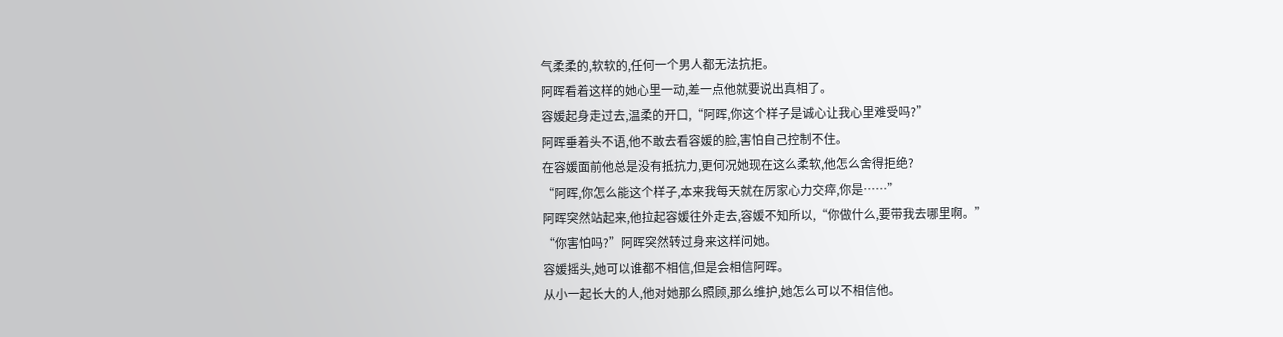气柔柔的,软软的,任何一个男人都无法抗拒。
阿晖看着这样的她心里一动,差一点他就要说出真相了。
容媛起身走过去,温柔的开口,“阿晖,你这个样子是诚心让我心里难受吗?”
阿晖垂着头不语,他不敢去看容媛的脸,害怕自己控制不住。
在容媛面前他总是没有抵抗力,更何况她现在这么柔软,他怎么舍得拒绝?
“阿晖,你怎么能这个样子,本来我每天就在厉家心力交瘁,你是……”
阿晖突然站起来,他拉起容媛往外走去,容媛不知所以,“你做什么,要带我去哪里啊。”
“你害怕吗?”阿晖突然转过身来这样问她。
容媛摇头,她可以谁都不相信,但是会相信阿晖。
从小一起长大的人,他对她那么照顾,那么维护,她怎么可以不相信他。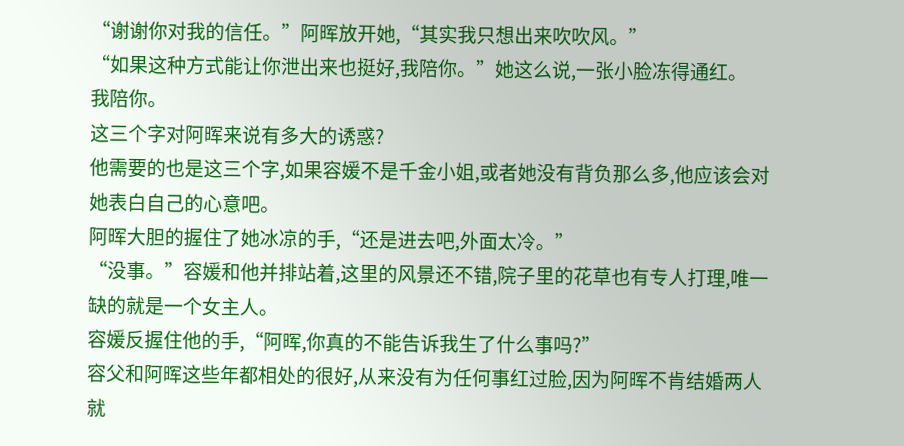“谢谢你对我的信任。”阿晖放开她,“其实我只想出来吹吹风。”
“如果这种方式能让你泄出来也挺好,我陪你。”她这么说,一张小脸冻得通红。
我陪你。
这三个字对阿晖来说有多大的诱惑?
他需要的也是这三个字,如果容媛不是千金小姐,或者她没有背负那么多,他应该会对她表白自己的心意吧。
阿晖大胆的握住了她冰凉的手,“还是进去吧,外面太冷。”
“没事。”容媛和他并排站着,这里的风景还不错,院子里的花草也有专人打理,唯一缺的就是一个女主人。
容媛反握住他的手,“阿晖,你真的不能告诉我生了什么事吗?”
容父和阿晖这些年都相处的很好,从来没有为任何事红过脸,因为阿晖不肯结婚两人就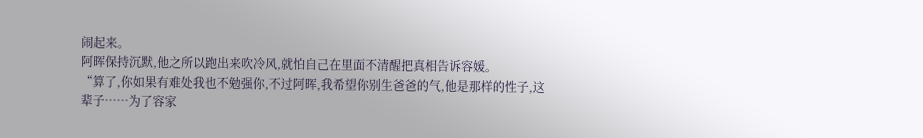闹起来。
阿晖保持沉默,他之所以跑出来吹冷风,就怕自己在里面不清醒把真相告诉容媛。
“算了,你如果有难处我也不勉强你,不过阿晖,我希望你别生爸爸的气,他是那样的性子,这辈子……为了容家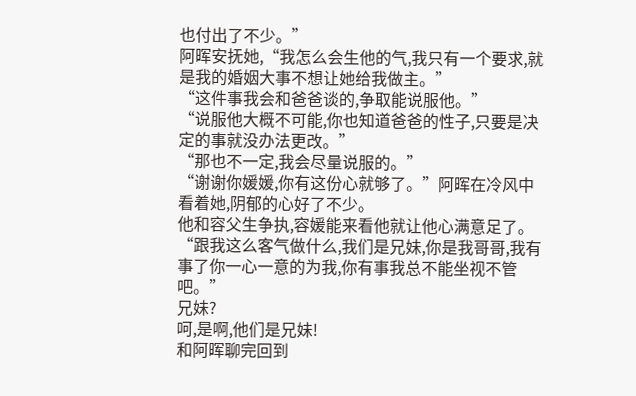也付出了不少。”
阿晖安抚她,“我怎么会生他的气,我只有一个要求,就是我的婚姻大事不想让她给我做主。”
“这件事我会和爸爸谈的,争取能说服他。”
“说服他大概不可能,你也知道爸爸的性子,只要是决定的事就没办法更改。”
“那也不一定,我会尽量说服的。”
“谢谢你媛媛,你有这份心就够了。”阿晖在冷风中看着她,阴郁的心好了不少。
他和容父生争执,容媛能来看他就让他心满意足了。
“跟我这么客气做什么,我们是兄妹,你是我哥哥,我有事了你一心一意的为我,你有事我总不能坐视不管吧。”
兄妹?
呵,是啊,他们是兄妹!
和阿晖聊完回到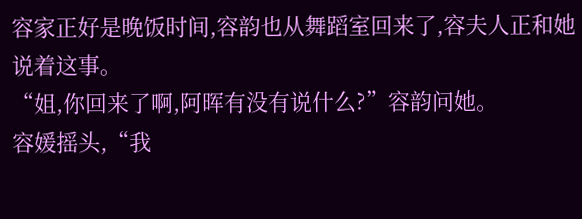容家正好是晚饭时间,容韵也从舞蹈室回来了,容夫人正和她说着这事。
“姐,你回来了啊,阿晖有没有说什么?”容韵问她。
容媛摇头,“我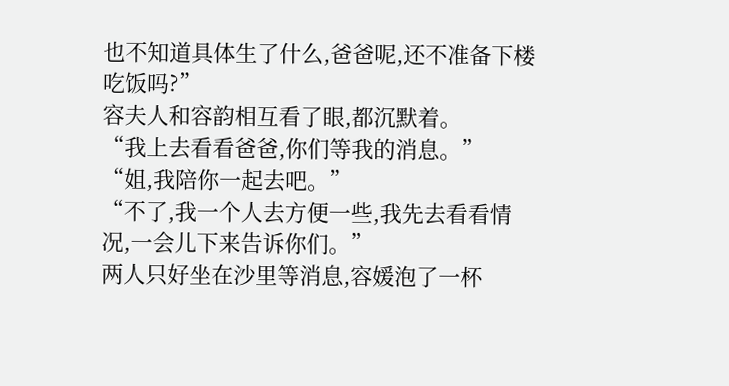也不知道具体生了什么,爸爸呢,还不准备下楼吃饭吗?”
容夫人和容韵相互看了眼,都沉默着。
“我上去看看爸爸,你们等我的消息。”
“姐,我陪你一起去吧。”
“不了,我一个人去方便一些,我先去看看情况,一会儿下来告诉你们。”
两人只好坐在沙里等消息,容媛泡了一杯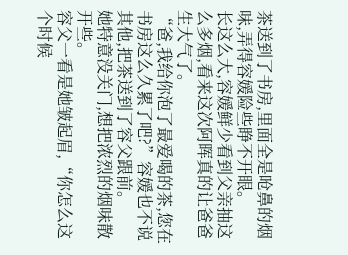茶送到了书房,里面全是呛鼻的烟味,弄得容媛险些睁不开眼。
长这么大,容媛鲜少看到父亲抽这么多烟,看来这次阿晖真的让爸爸生大气了。
“爸,我给你泡了最爱喝的茶,您在书房这么久累了吧?”容媛也不说其他,把茶送到了容父跟前。
她特意没关门,想把浓烈的烟味散开些。
容父一看是她皱起眉,“你怎么这个时候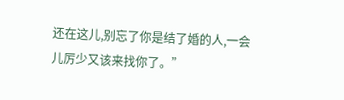还在这儿,别忘了你是结了婚的人,一会儿厉少又该来找你了。”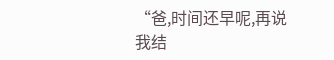“爸,时间还早呢,再说我结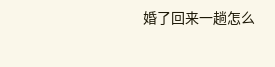婚了回来一趟怎么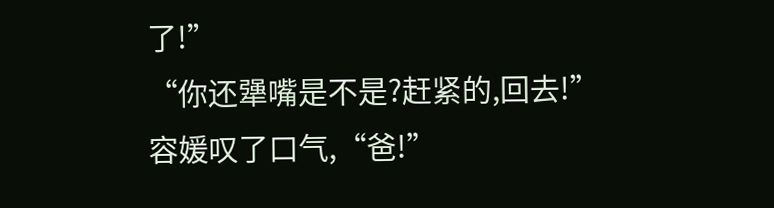了!”
“你还犟嘴是不是?赶紧的,回去!”
容媛叹了口气,“爸!”